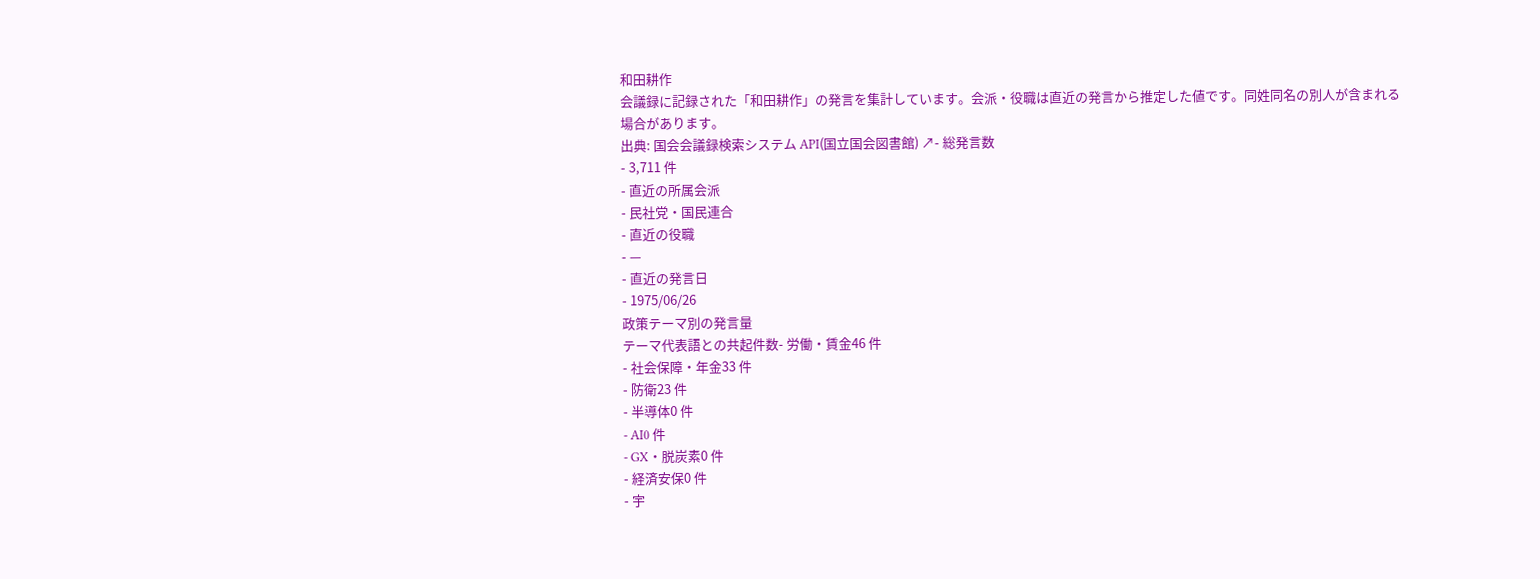和田耕作
会議録に記録された「和田耕作」の発言を集計しています。会派・役職は直近の発言から推定した値です。同姓同名の別人が含まれる場合があります。
出典: 国会会議録検索システム API(国立国会図書館) ↗- 総発言数
- 3,711 件
- 直近の所属会派
- 民社党・国民連合
- 直近の役職
- —
- 直近の発言日
- 1975/06/26
政策テーマ別の発言量
テーマ代表語との共起件数- 労働・賃金46 件
- 社会保障・年金33 件
- 防衛23 件
- 半導体0 件
- AI0 件
- GX・脱炭素0 件
- 経済安保0 件
- 宇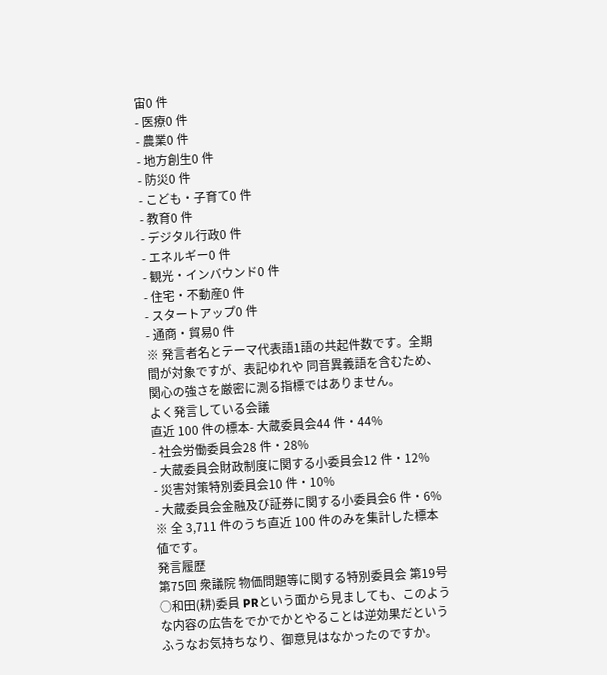宙0 件
- 医療0 件
- 農業0 件
- 地方創生0 件
- 防災0 件
- こども・子育て0 件
- 教育0 件
- デジタル行政0 件
- エネルギー0 件
- 観光・インバウンド0 件
- 住宅・不動産0 件
- スタートアップ0 件
- 通商・貿易0 件
※ 発言者名とテーマ代表語1語の共起件数です。全期間が対象ですが、表記ゆれや 同音異義語を含むため、関心の強さを厳密に測る指標ではありません。
よく発言している会議
直近 100 件の標本- 大蔵委員会44 件・44%
- 社会労働委員会28 件・28%
- 大蔵委員会財政制度に関する小委員会12 件・12%
- 災害対策特別委員会10 件・10%
- 大蔵委員会金融及び証券に関する小委員会6 件・6%
※ 全 3,711 件のうち直近 100 件のみを集計した標本値です。
発言履歴
第75回 衆議院 物価問題等に関する特別委員会 第19号
○和田(耕)委員 PRという面から見ましても、このような内容の広告をでかでかとやることは逆効果だというふうなお気持ちなり、御意見はなかったのですか。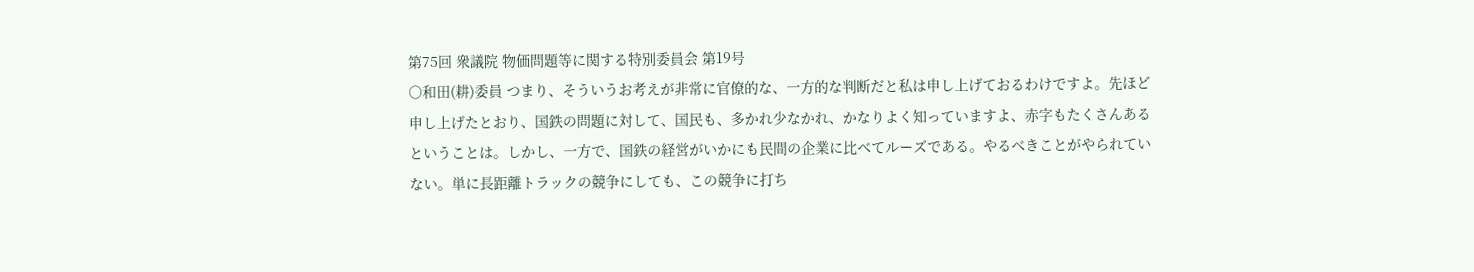第75回 衆議院 物価問題等に関する特別委員会 第19号
○和田(耕)委員 つまり、そういうお考えが非常に官僚的な、一方的な判断だと私は申し上げておるわけですよ。先ほど申し上げたとおり、国鉄の問題に対して、国民も、多かれ少なかれ、かなりよく知っていますよ、赤字もたくさんあるということは。しかし、一方で、国鉄の経営がいかにも民間の企業に比べてルーズである。やるべきことがやられていない。単に長距離トラックの競争にしても、この競争に打ち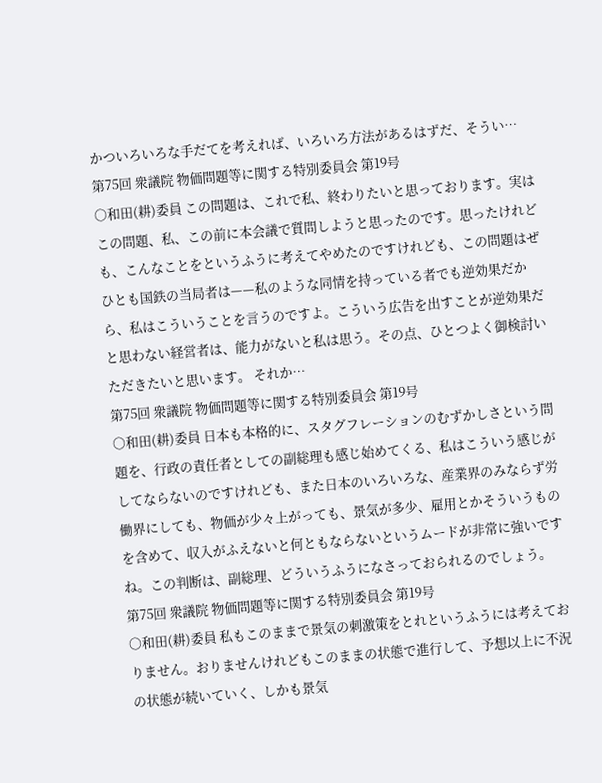かついろいろな手だてを考えれば、いろいろ方法があるはずだ、そうい…
第75回 衆議院 物価問題等に関する特別委員会 第19号
○和田(耕)委員 この問題は、これで私、終わりたいと思っております。実はこの問題、私、この前に本会議で質問しようと思ったのです。思ったけれども、こんなことをというふうに考えてやめたのですけれども、この問題はぜひとも国鉄の当局者は——私のような同情を持っている者でも逆効果だから、私はこういうことを言うのですよ。こういう広告を出すことが逆効果だと思わない経営者は、能力がないと私は思う。その点、ひとつよく御検討いただきたいと思います。 それか…
第75回 衆議院 物価問題等に関する特別委員会 第19号
○和田(耕)委員 日本も本格的に、スタグフレーションのむずかしさという問題を、行政の責任者としての副総理も感じ始めてくる、私はこういう感じがしてならないのですけれども、また日本のいろいろな、産業界のみならず労働界にしても、物価が少々上がっても、景気が多少、雇用とかそういうものを含めて、収入がふえないと何ともならないというムードが非常に強いですね。この判断は、副総理、どういうふうになさっておられるのでしょう。
第75回 衆議院 物価問題等に関する特別委員会 第19号
○和田(耕)委員 私もこのままで景気の刺激策をとれというふうには考えておりません。おりませんけれどもこのままの状態で進行して、予想以上に不況の状態が続いていく、しかも景気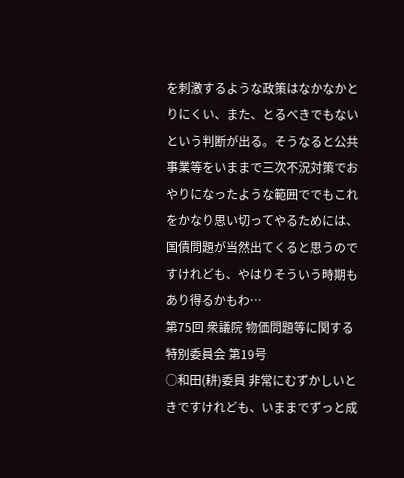を刺激するような政策はなかなかとりにくい、また、とるべきでもないという判断が出る。そうなると公共事業等をいままで三次不況対策でおやりになったような範囲ででもこれをかなり思い切ってやるためには、国債問題が当然出てくると思うのですけれども、やはりそういう時期もあり得るかもわ…
第75回 衆議院 物価問題等に関する特別委員会 第19号
○和田(耕)委員 非常にむずかしいときですけれども、いままでずっと成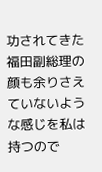功されてきた福田副総理の顔も余りさえていないような感じを私は持つので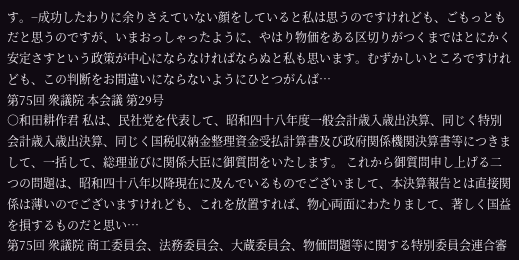す。−成功したわりに余りさえていない顔をしていると私は思うのですけれども、ごもっともだと思うのですが、いまおっしゃったように、やはり物価をある区切りがつくまではとにかく安定さすという政策が中心にならなければならぬと私も思います。むずかしいところですけれども、この判断をお間違いにならないようにひとつがんば…
第75回 衆議院 本会議 第29号
○和田耕作君 私は、民社党を代表して、昭和四十八年度一般会計歳入歳出決算、同じく特別会計歳入歳出決算、同じく国税収納金整理資金受払計算書及び政府関係機関決算書等につきまして、一括して、総理並びに関係大臣に御質問をいたします。 これから御質問申し上げる二つの問題は、昭和四十八年以降現在に及んでいるものでございまして、本決算報告とは直接関係は薄いのでございますけれども、これを放置すれば、物心両面にわたりまして、著しく国益を損するものだと思い…
第75回 衆議院 商工委員会、法務委員会、大蔵委員会、物価問題等に関する特別委員会連合審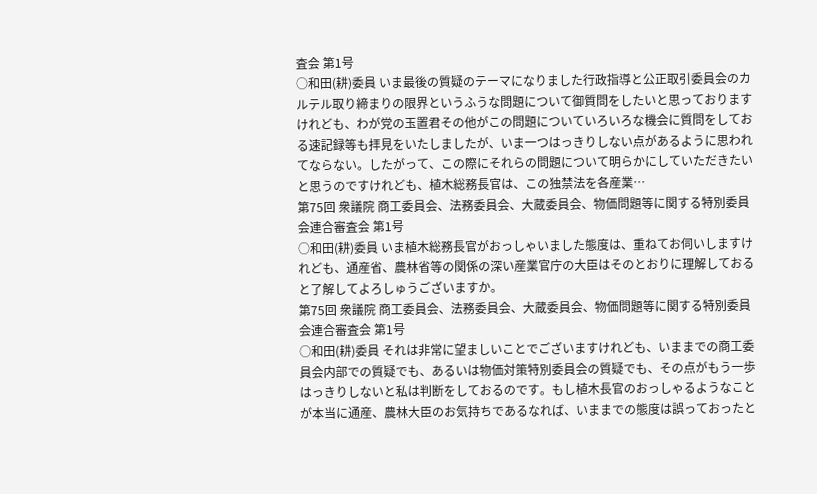査会 第1号
○和田(耕)委員 いま最後の質疑のテーマになりました行政指導と公正取引委員会のカルテル取り締まりの限界というふうな問題について御質問をしたいと思っておりますけれども、わが党の玉置君その他がこの問題についていろいろな機会に質問をしておる速記録等も拝見をいたしましたが、いま一つはっきりしない点があるように思われてならない。したがって、この際にそれらの問題について明らかにしていただきたいと思うのですけれども、植木総務長官は、この独禁法を各産業…
第75回 衆議院 商工委員会、法務委員会、大蔵委員会、物価問題等に関する特別委員会連合審査会 第1号
○和田(耕)委員 いま植木総務長官がおっしゃいました態度は、重ねてお伺いしますけれども、通産省、農林省等の関係の深い産業官庁の大臣はそのとおりに理解しておると了解してよろしゅうございますか。
第75回 衆議院 商工委員会、法務委員会、大蔵委員会、物価問題等に関する特別委員会連合審査会 第1号
○和田(耕)委員 それは非常に望ましいことでございますけれども、いままでの商工委員会内部での質疑でも、あるいは物価対策特別委員会の質疑でも、その点がもう一歩はっきりしないと私は判断をしておるのです。もし植木長官のおっしゃるようなことが本当に通産、農林大臣のお気持ちであるなれば、いままでの態度は誤っておったと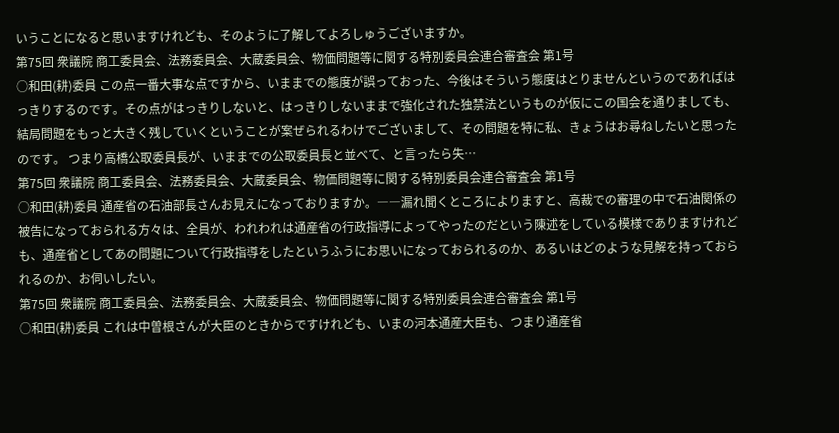いうことになると思いますけれども、そのように了解してよろしゅうございますか。
第75回 衆議院 商工委員会、法務委員会、大蔵委員会、物価問題等に関する特別委員会連合審査会 第1号
○和田(耕)委員 この点一番大事な点ですから、いままでの態度が誤っておった、今後はそういう態度はとりませんというのであればはっきりするのです。その点がはっきりしないと、はっきりしないままで強化された独禁法というものが仮にこの国会を通りましても、結局問題をもっと大きく残していくということが案ぜられるわけでございまして、その問題を特に私、きょうはお尋ねしたいと思ったのです。 つまり高橋公取委員長が、いままでの公取委員長と並べて、と言ったら失…
第75回 衆議院 商工委員会、法務委員会、大蔵委員会、物価問題等に関する特別委員会連合審査会 第1号
○和田(耕)委員 通産省の石油部長さんお見えになっておりますか。――漏れ聞くところによりますと、高裁での審理の中で石油関係の被告になっておられる方々は、全員が、われわれは通産省の行政指導によってやったのだという陳述をしている模様でありますけれども、通産省としてあの問題について行政指導をしたというふうにお思いになっておられるのか、あるいはどのような見解を持っておられるのか、お伺いしたい。
第75回 衆議院 商工委員会、法務委員会、大蔵委員会、物価問題等に関する特別委員会連合審査会 第1号
○和田(耕)委員 これは中曽根さんが大臣のときからですけれども、いまの河本通産大臣も、つまり通産省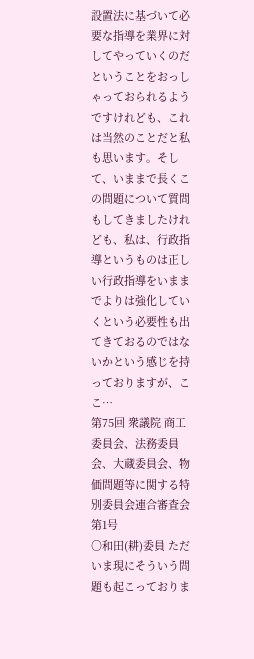設置法に基づいて必要な指導を業界に対してやっていくのだということをおっしゃっておられるようですけれども、これは当然のことだと私も思います。そして、いままで長くこの問題について質問もしてきましたけれども、私は、行政指導というものは正しい行政指導をいままでよりは強化していくという必要性も出てきておるのではないかという感じを持っておりますが、ここ…
第75回 衆議院 商工委員会、法務委員会、大蔵委員会、物価問題等に関する特別委員会連合審査会 第1号
○和田(耕)委員 ただいま現にそういう問題も起こっておりま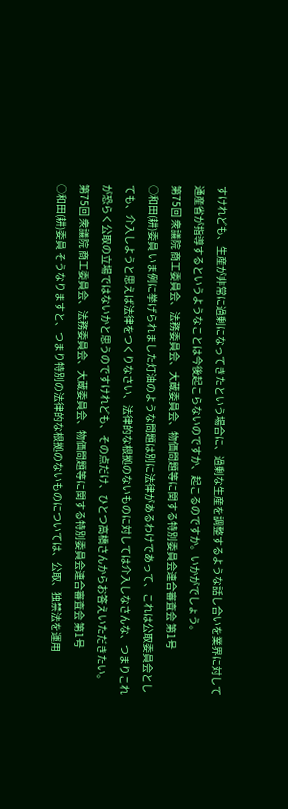すけれども、生産が非常に過剰になってきたという場合に、過剰な生産を調整するような話し合いを業界に対して通産省が指導するというようなことは今後起こらないのですか、起こるのですか。いかがでしょう。
第75回 衆議院 商工委員会、法務委員会、大蔵委員会、物価問題等に関する特別委員会連合審査会 第1号
○和田(耕)委員 いま例に挙げられました灯油のような問題は別に法律があるわけであって、これは公取委員会としても、介入しようと思えば法律をつくりなさい、法律的な根拠のないものに対しては介入しなさんな、つまりこれが恐らく公取の立場ではないかと思うのですけれども、その点だけ、ひとつ高橋さんからお答えいただきたい。
第75回 衆議院 商工委員会、法務委員会、大蔵委員会、物価問題等に関する特別委員会連合審査会 第1号
○和田(耕)委員 そうなりますと、つまり特別の法律的な根拠のないものについては、公取、独禁法を運用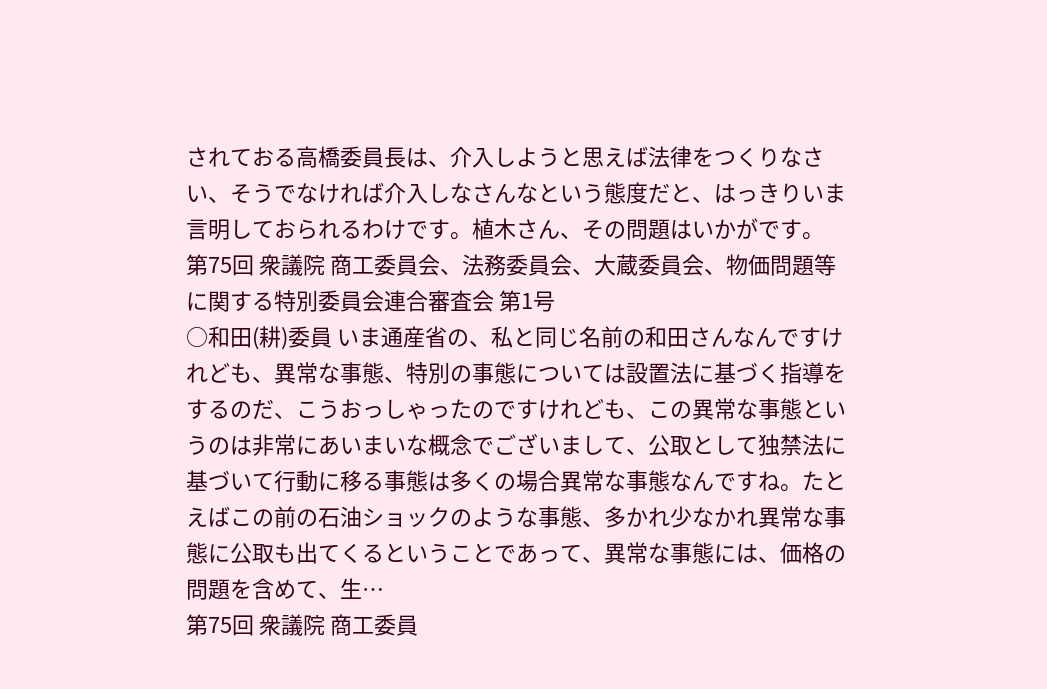されておる高橋委員長は、介入しようと思えば法律をつくりなさい、そうでなければ介入しなさんなという態度だと、はっきりいま言明しておられるわけです。植木さん、その問題はいかがです。
第75回 衆議院 商工委員会、法務委員会、大蔵委員会、物価問題等に関する特別委員会連合審査会 第1号
○和田(耕)委員 いま通産省の、私と同じ名前の和田さんなんですけれども、異常な事態、特別の事態については設置法に基づく指導をするのだ、こうおっしゃったのですけれども、この異常な事態というのは非常にあいまいな概念でございまして、公取として独禁法に基づいて行動に移る事態は多くの場合異常な事態なんですね。たとえばこの前の石油ショックのような事態、多かれ少なかれ異常な事態に公取も出てくるということであって、異常な事態には、価格の問題を含めて、生…
第75回 衆議院 商工委員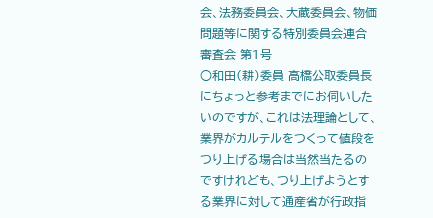会、法務委員会、大蔵委員会、物価問題等に関する特別委員会連合審査会 第1号
○和田(耕)委員 高橋公取委員長にちょっと参考までにお伺いしたいのですが、これは法理論として、業界がカルテルをつくって値段をつり上げる場合は当然当たるのですけれども、つり上げようとする業界に対して通産省が行政指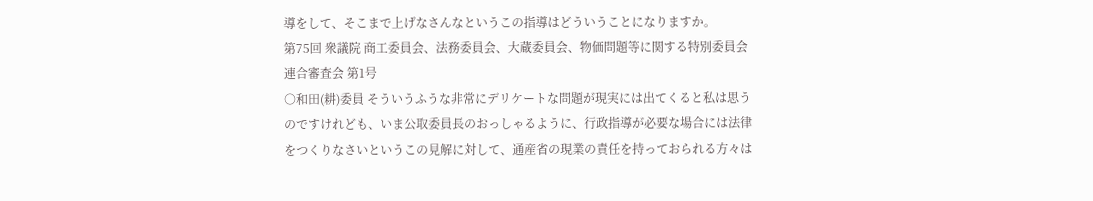導をして、そこまで上げなさんなというこの指導はどういうことになりますか。
第75回 衆議院 商工委員会、法務委員会、大蔵委員会、物価問題等に関する特別委員会連合審査会 第1号
○和田(耕)委員 そういうふうな非常にデリケートな問題が現実には出てくると私は思うのですけれども、いま公取委員長のおっしゃるように、行政指導が必要な場合には法律をつくりなさいというこの見解に対して、通産省の現業の責任を持っておられる方々は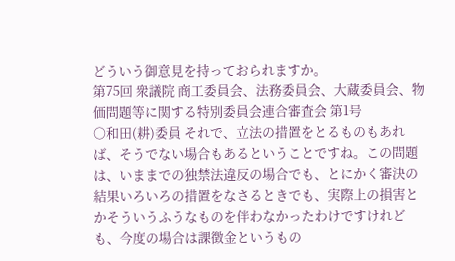どういう御意見を持っておられますか。
第75回 衆議院 商工委員会、法務委員会、大蔵委員会、物価問題等に関する特別委員会連合審査会 第1号
○和田(耕)委員 それで、立法の措置をとるものもあれば、そうでない場合もあるということですね。この問題は、いままでの独禁法違反の場合でも、とにかく審決の結果いろいろの措置をなさるときでも、実際上の損害とかそういうふうなものを伴わなかったわけですけれども、今度の場合は課徴金というもの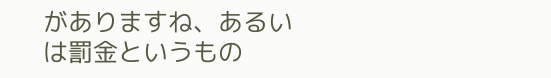がありますね、あるいは罰金というもの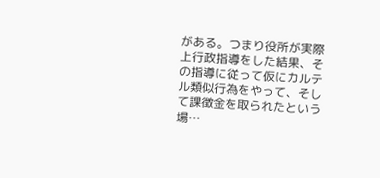がある。つまり役所が実際上行政指導をした結果、その指導に従って仮にカルテル類似行為をやって、そして課徴金を取られたという場…